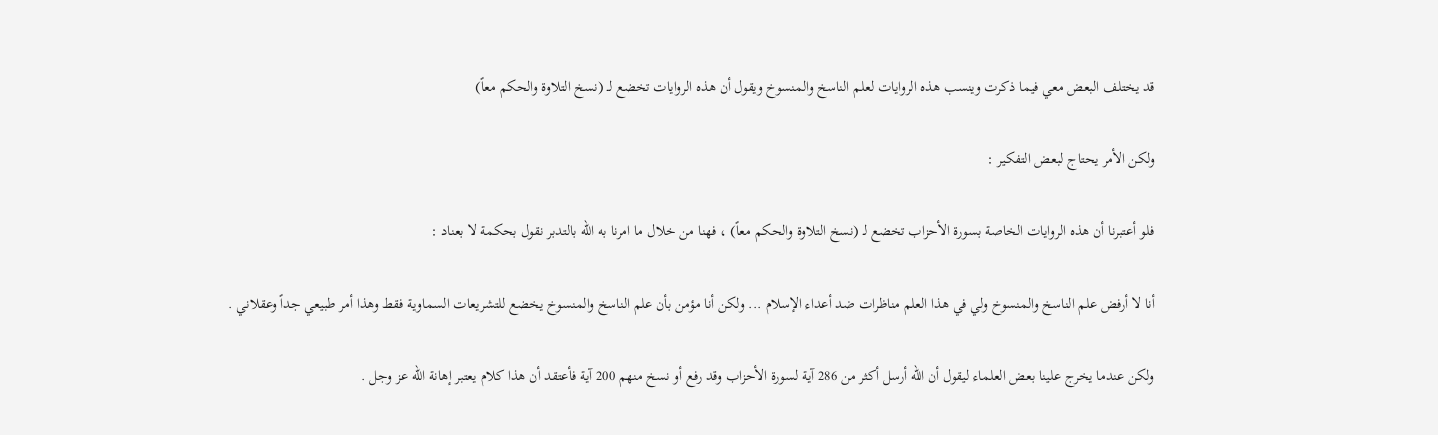قد يختلف البعض معي فيما ذكرت وينسب هذه الروايات لعلم الناسخ والمنسوخ ويقول أن هذه الروايات تخضع لـ (نسخ التلاوة والحكم معاً)

ولكن الأمر يحتاج لبعض التفكير :

فلو أعتبرنا أن هذه الروايات الخاصة بسورة الأحزاب تخضع لـ (نسخ التلاوة والحكم معاً) ، فهنا من خلال ما امرنا به الله بالتدبر نقول بحكمة لا بعناد :

أنا لا أرفض علم الناسخ والمنسوخ ولي في هذا العلم مناظرات ضد أعداء الإسلام ... ولكن أنا مؤمن بأن علم الناسخ والمنسوخ يخضع للتشريعات السماوية فقط وهذا أمر طبيعي جداً وعقلاني .

ولكن عندما يخرج علينا بعض العلماء ليقول أن الله أرسل أكثر من 286 آية لسورة الأحزاب وقد رفع أو نسخ منهم 200 آية فأعتقد أن هذا كلام يعتبر إهانة الله عز وجل .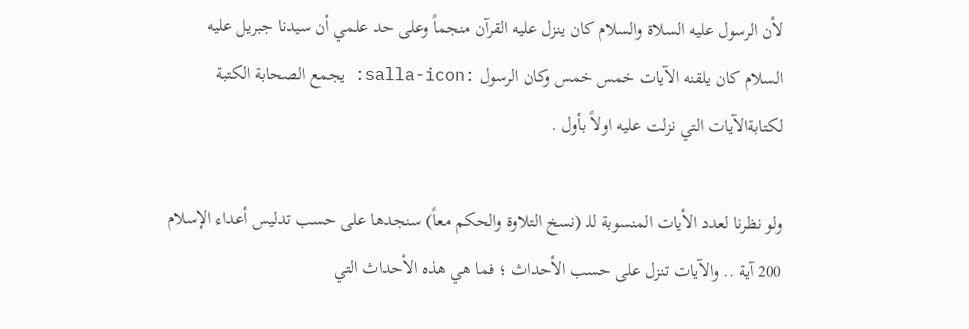لأن الرسول عليه السلاة والسلام كان ينزل عليه القرآن منجماً وعلى حد علمي أن سيدنا جبريل عليه السلام كان يلقنه الآيات خمس خمس وكان الرسول :salla-icon: يجمع الصحابة الكتبة لكتابةالآيات التي نزلت عليه اولاً بأول .

ولو نظرنا لعدد الأيات المنسوبة للـ (نسخ التلاوة والحكم معاً) سنجدها على حسب تدليس أعداء الإسلام 200 آية .. والآيات تنزل على حسب الأحداث ؛ فما هي هذه الأحداث التي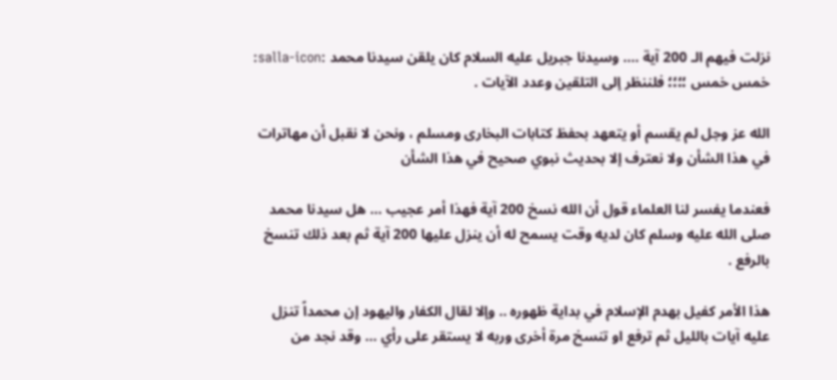نزلت فيهم الـ 200 آية .... وسيدنا جبريل عليه السلام كان يلقن سيدنا محمد :salla-icon: خمس خمس ؛؛؛؛ فلننظر إلى التلقين وعدد الآيات .

الله عز وجل لم يقسم أو يتعهد بحفظ كتابات البخارى ومسلم ، ونحن لا نقبل أن مهاترات في هذا الشأن ولا نعترف إلا بحديث نبوي صحيح في هذا الشأن

فعندما يفسر لنا العلماء قول أن الله نسخ 200 آية فهذا أمر عجيب ... هل سيدنا محمد صلى الله عليه وسلم كان لديه وقت يسمح له أن ينزل عليها 200 آية ثم بعد ذلك تنسخ بالرفع .

هذا الأمر كفيل بهدم الإسلام في بداية ظهوره .. وإلا لقال الكفار واليهود إن محمداً تنزل عليه آيات بالليل ثم ترفع او تنسخ مرة أخرى وربه لا يستقر على رأي ... وقد نجد من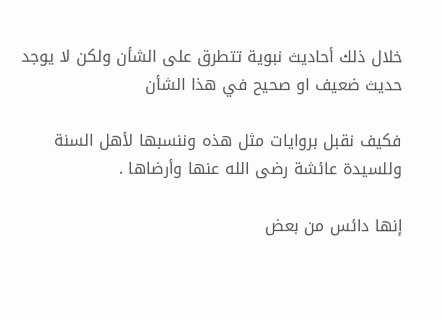خلال ذلك أحاديث نبوية تتطرق على الشأن ولكن لا يوجد حديث ضعيف او صحيح في هذا الشأن

فكيف نقبل بروايات مثل هذه وننسبها لأهل السنة وللسيدة عائشة رضى الله عنها وأرضاها .

إنها دائس من بعض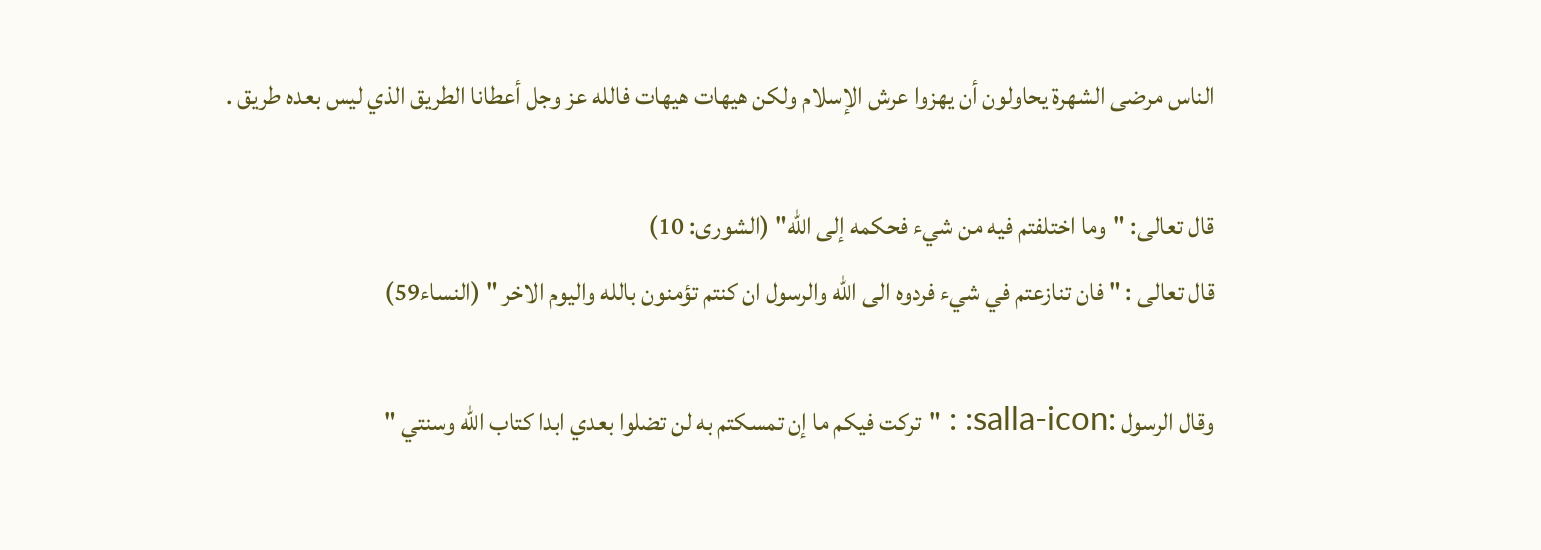الناس مرضى الشهرة يحاولون أن يهزوا عرش الإسلام ولكن هيهات هيهات فالله عز وجل أعطانا الطريق الذي ليس بعده طريق .

قال تعالى: "وما اختلفتم فيه من شيء فحكمه إلى الله" (الشورى: 10)
قال تعالى : " فان تنازعتم في شيء فردوه الى الله والرسول ان كنتم تؤمنون بالله واليوم الاخر " (النساء59)

وقال الرسول :salla-icon: : "تركت فيكم ما إن تمسكتم به لن تضلوا بعدي ابدا كتاب الله وسنتي "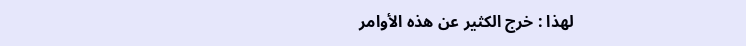لهذا : خرج الكثير عن هذه الأوامر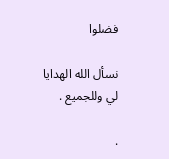فضلوا

نسأل الله الهدايا لي وللجميع .

.